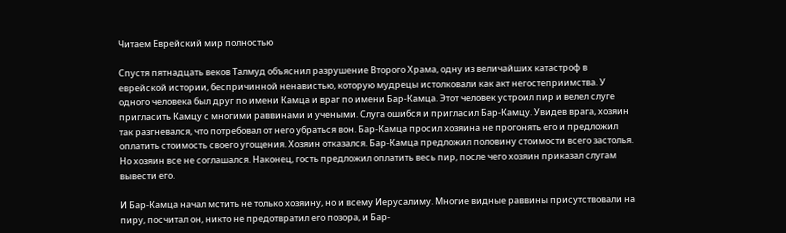Читаем Еврейский мир полностью

Спустя пятнадцать веков Талмуд объяснил разрушение Второго Храма, одну из величайших катастроф в еврейской истории, беспричинной ненавистью, которую мудрецы истолковали как акт негостеприимства. У одного человека был друг по имени Камца и враг по имени Бар-Камца. Этот человек устроил пир и велел слуге пригласить Камцу с многими раввинами и учеными. Слуга ошибся и пригласил Бар-Камцу. Увидев врага, хозяин так разгневался, что потребовал от него убраться вон. Бар-Камца просил хозяина не прогонять его и предложил оплатить стоимость своего угощения. Хозяин отказался. Бар-Камца предложил половину стоимости всего застолья. Но хозяин все не соглашался. Наконец, гость предложил оплатить весь пир, после чего хозяин приказал слугам вывести его.

И Бар-Камца начал мстить не только хозяину, но и всему Иерусалиму. Многие видные раввины присутствовали на пиру, посчитал он, никто не предотвратил его позора, и Бар-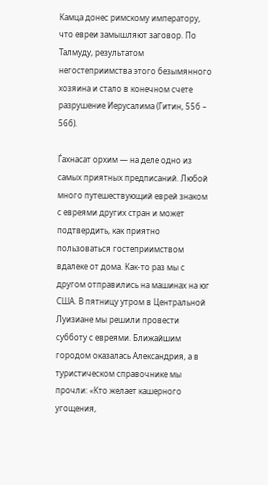Камца донес римскому императору, что евреи замышляют заговор. По Талмуду, результатом негостеприимства этого безымянного хозяина и стало в конечном счете разрушение Иерусалима (Гитин, 55б – 56б).

Ѓахнасат орхим — на деле одно из самых приятных предписаний. Любой много путешествующий еврей знаком с евреями других стран и может подтвердить, как приятно пользоваться гостеприимством вдалеке от дома. Как-то раз мы с другом отправились на машинах на юг США. В пятницу утром в Центральной Луизиане мы решили провести субботу с евреями. Ближайшим городом оказалась Александрия, а в туристическом справочнике мы прочли: «Кто желает кашерного угощения,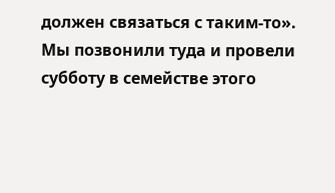должен связаться с таким-то». Мы позвонили туда и провели субботу в семействе этого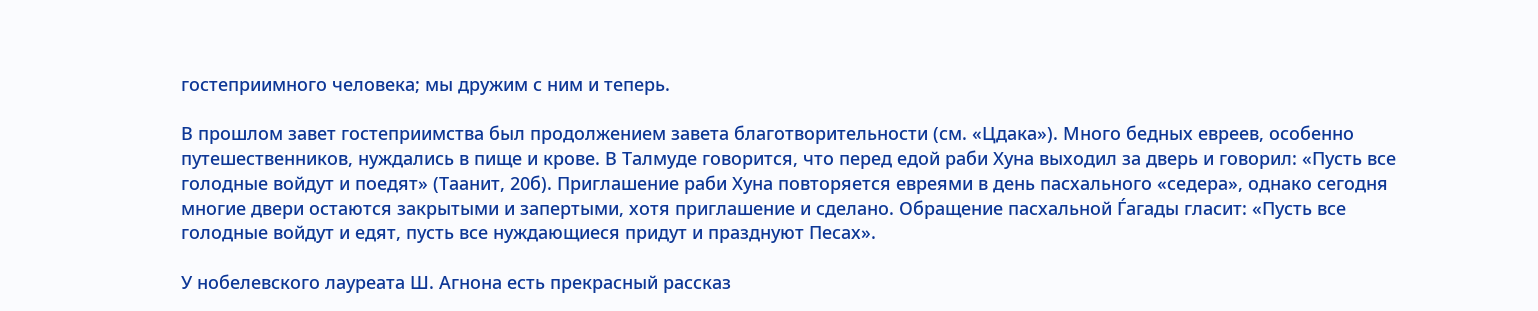гостеприимного человека; мы дружим с ним и теперь.

В прошлом завет гостеприимства был продолжением завета благотворительности (см. «Цдака»). Много бедных евреев, особенно путешественников, нуждались в пище и крове. В Талмуде говорится, что перед едой раби Хуна выходил за дверь и говорил: «Пусть все голодные войдут и поедят» (Таанит, 20б). Приглашение раби Хуна повторяется евреями в день пасхального «седера», однако сегодня многие двери остаются закрытыми и запертыми, хотя приглашение и сделано. Обращение пасхальной Ѓагады гласит: «Пусть все голодные войдут и едят, пусть все нуждающиеся придут и празднуют Песах».

У нобелевского лауреата Ш. Агнона есть прекрасный рассказ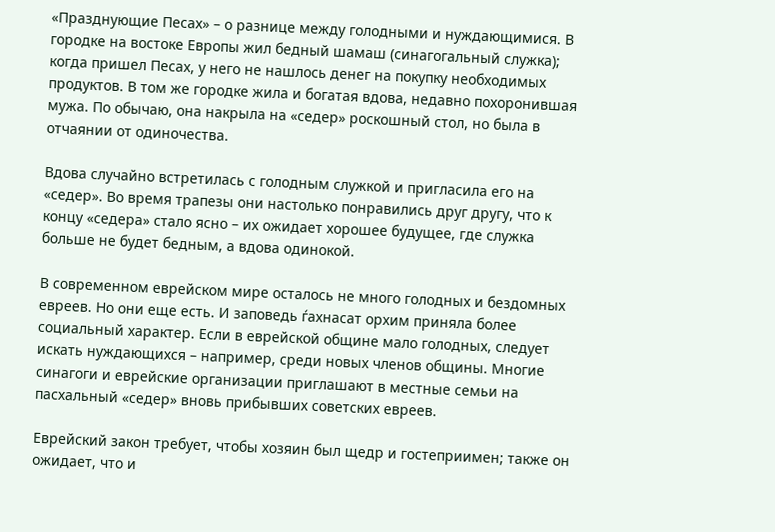«Празднующие Песах» – о разнице между голодными и нуждающимися. В городке на востоке Европы жил бедный шамаш (синагогальный служка); когда пришел Песах, у него не нашлось денег на покупку необходимых продуктов. В том же городке жила и богатая вдова, недавно похоронившая мужа. По обычаю, она накрыла на «седер» роскошный стол, но была в отчаянии от одиночества.

Вдова случайно встретилась с голодным служкой и пригласила его на «седер». Во время трапезы они настолько понравились друг другу, что к концу «седера» стало ясно – их ожидает хорошее будущее, где служка больше не будет бедным, а вдова одинокой.

В современном еврейском мире осталось не много голодных и бездомных евреев. Но они еще есть. И заповедь ѓахнасат орхим приняла более социальный характер. Если в еврейской общине мало голодных, следует искать нуждающихся – например, среди новых членов общины. Многие синагоги и еврейские организации приглашают в местные семьи на пасхальный «седер» вновь прибывших советских евреев.

Еврейский закон требует, чтобы хозяин был щедр и гостеприимен; также он ожидает, что и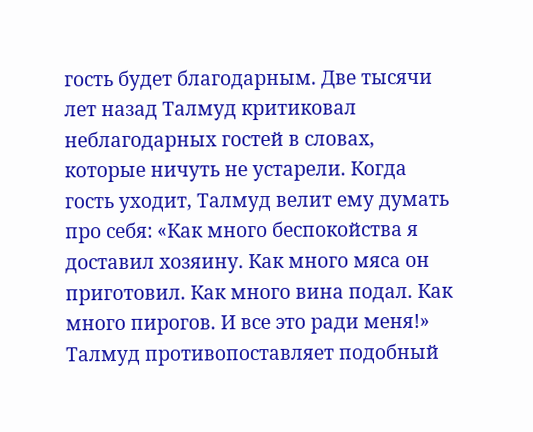гость будет благодарным. Две тысячи лет назад Талмуд критиковал неблагодарных гостей в словах, которые ничуть не устарели. Когда гость уходит, Талмуд велит ему думать про себя: «Как много беспокойства я доставил хозяину. Как много мяса он приготовил. Как много вина подал. Как много пирогов. И все это ради меня!» Талмуд противопоставляет подобный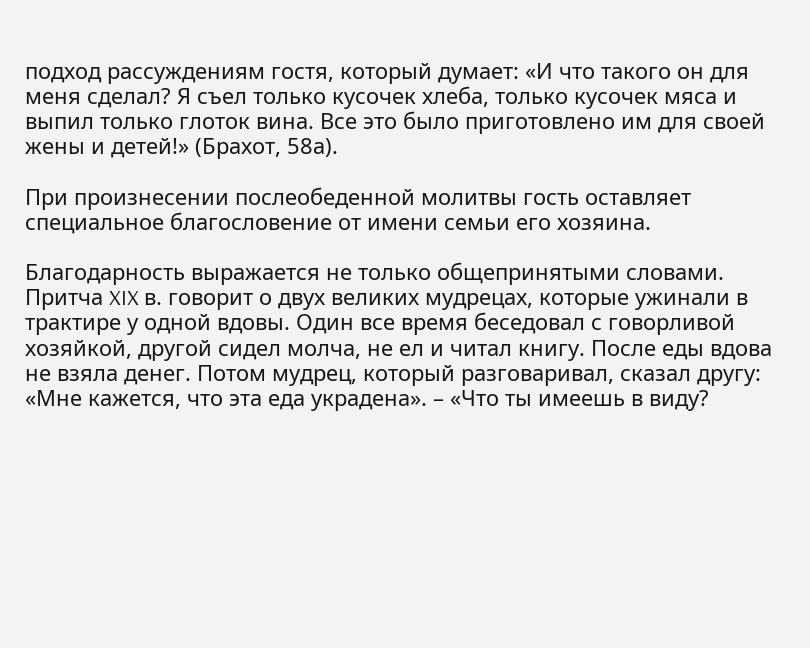подход рассуждениям гостя, который думает: «И что такого он для меня сделал? Я съел только кусочек хлеба, только кусочек мяса и выпил только глоток вина. Все это было приготовлено им для своей жены и детей!» (Брахот, 58а).

При произнесении послеобеденной молитвы гость оставляет специальное благословение от имени семьи его хозяина.

Благодарность выражается не только общепринятыми словами. Притча XIX в. говорит о двух великих мудрецах, которые ужинали в трактире у одной вдовы. Один все время беседовал с говорливой хозяйкой, другой сидел молча, не ел и читал книгу. После еды вдова не взяла денег. Потом мудрец, который разговаривал, сказал другу: «Мне кажется, что эта еда украдена». – «Что ты имеешь в виду?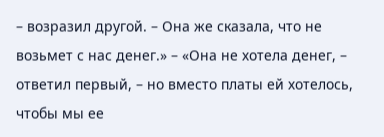– возразил другой. – Она же сказала, что не возьмет с нас денег.» – «Она не хотела денег, – ответил первый, – но вместо платы ей хотелось, чтобы мы ее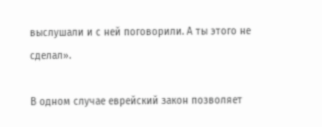выслушали и с ней поговорили. А ты этого не сделал».

В одном случае еврейский закон позволяет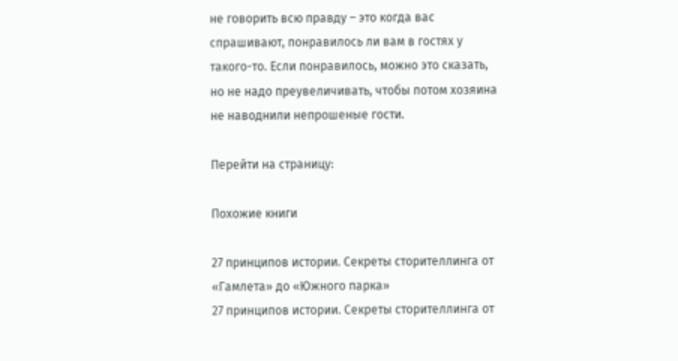не говорить всю правду – это когда вас спрашивают, понравилось ли вам в гостях у такого-то. Если понравилось, можно это сказать, но не надо преувеличивать, чтобы потом хозяина не наводнили непрошеные гости.

Перейти на страницу:

Похожие книги

27 принципов истории. Секреты сторителлинга от «Гамлета» до «Южного парка»
27 принципов истории. Секреты сторителлинга от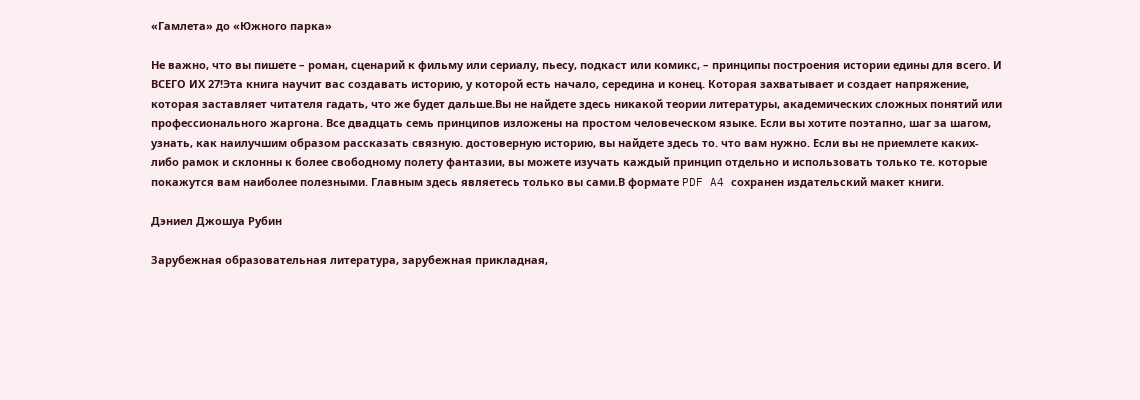«Гамлета» до «Южного парка»

Не важно, что вы пишете – роман, сценарий к фильму или сериалу, пьесу, подкаст или комикс, – принципы построения истории едины для всего. И ВСЕГО ИХ 27!Эта книга научит вас создавать историю, у которой есть начало, середина и конец. Которая захватывает и создает напряжение, которая заставляет читателя гадать, что же будет дальше.Вы не найдете здесь никакой теории литературы, академических сложных понятий или профессионального жаргона. Все двадцать семь принципов изложены на простом человеческом языке. Если вы хотите поэтапно, шаг за шагом, узнать, как наилучшим образом рассказать связную. достоверную историю, вы найдете здесь то. что вам нужно. Если вы не приемлете каких-либо рамок и склонны к более свободному полету фантазии, вы можете изучать каждый принцип отдельно и использовать только те. которые покажутся вам наиболее полезными. Главным здесь являетесь только вы сами.В формате PDF A4 сохранен издательский макет книги.

Дэниел Джошуа Рубин

Зарубежная образовательная литература, зарубежная прикладная,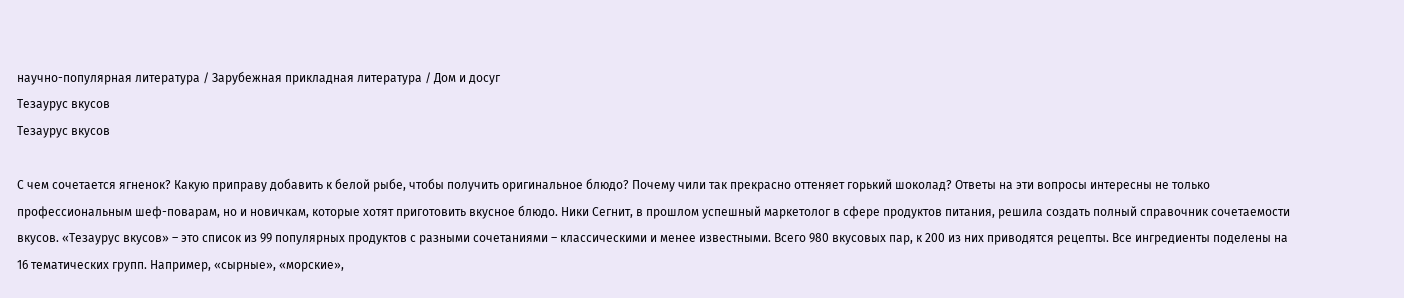научно-популярная литература / Зарубежная прикладная литература / Дом и досуг
Тезаурус вкусов
Тезаурус вкусов

С чем сочетается ягненок? Какую приправу добавить к белой рыбе, чтобы получить оригинальное блюдо? Почему чили так прекрасно оттеняет горький шоколад? Ответы на эти вопросы интересны не только профессиональным шеф-поварам, но и новичкам, которые хотят приготовить вкусное блюдо. Ники Сегнит, в прошлом успешный маркетолог в сфере продуктов питания, решила создать полный справочник сочетаемости вкусов. «Тезаурус вкусов» – это список из 99 популярных продуктов с разными сочетаниями – классическими и менее известными. Всего 980 вкусовых пар, к 200 из них приводятся рецепты. Все ингредиенты поделены на 16 тематических групп. Например, «сырные», «морские»,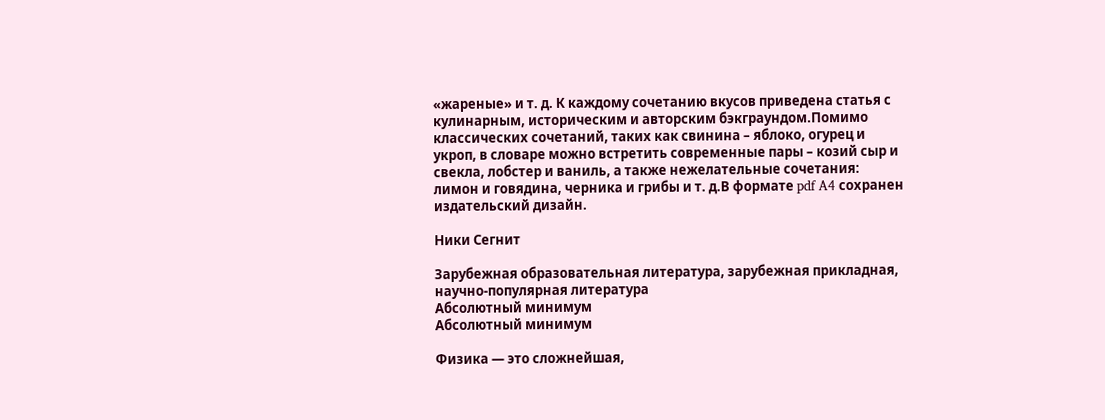«жареные» и т. д. К каждому сочетанию вкусов приведена статья с кулинарным, историческим и авторским бэкграундом.Помимо классических сочетаний, таких как свинина – яблоко, огурец и укроп, в словаре можно встретить современные пары – козий сыр и свекла, лобстер и ваниль, а также нежелательные сочетания: лимон и говядина, черника и грибы и т. д.В формате pdf A4 сохранен издательский дизайн.

Ники Сегнит

Зарубежная образовательная литература, зарубежная прикладная, научно-популярная литература
Абсолютный минимум
Абсолютный минимум

Физика — это сложнейшая,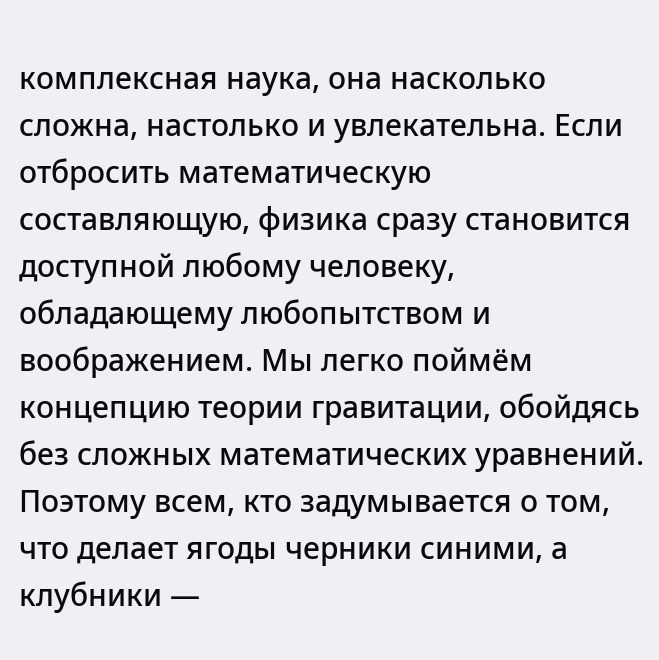комплексная наука, она насколько сложна, настолько и увлекательна. Если отбросить математическую составляющую, физика сразу становится доступной любому человеку, обладающему любопытством и воображением. Мы легко поймём концепцию теории гравитации, обойдясь без сложных математических уравнений. Поэтому всем, кто задумывается о том, что делает ягоды черники синими, а клубники —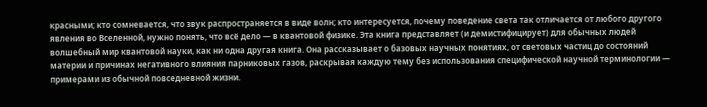красными; кто сомневается, что звук распространяется в виде волн; кто интересуется, почему поведение света так отличается от любого другого явления во Вселенной, нужно понять, что всё дело — в квантовой физике. Эта книга представляет (и демистифицирует) для обычных людей волшебный мир квантовой науки, как ни одна другая книга. Она рассказывает о базовых научных понятиях, от световых частиц до состояний материи и причинах негативного влияния парниковых газов, раскрывая каждую тему без использования специфической научной терминологии — примерами из обычной повседневной жизни.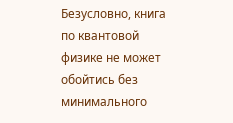Безусловно, книга по квантовой физике не может обойтись без минимального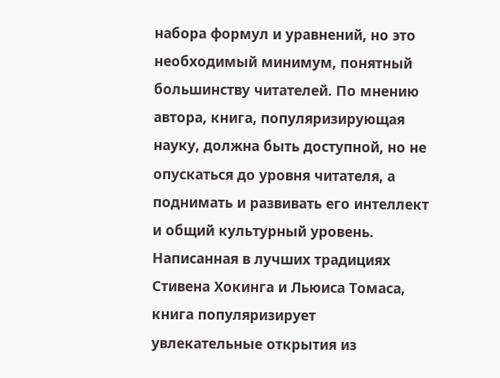набора формул и уравнений, но это необходимый минимум, понятный большинству читателей. По мнению автора, книга, популяризирующая науку, должна быть доступной, но не опускаться до уровня читателя, а поднимать и развивать его интеллект и общий культурный уровень. Написанная в лучших традициях Стивена Хокинга и Льюиса Томаса, книга популяризирует увлекательные открытия из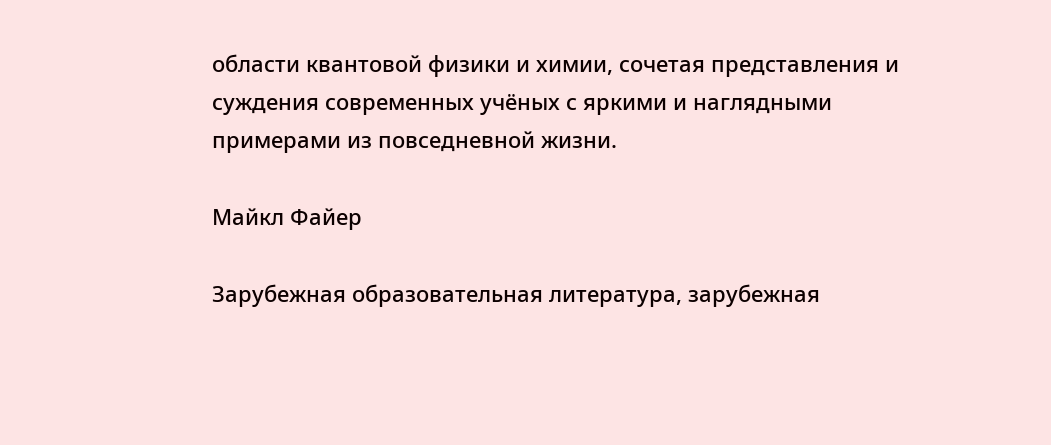области квантовой физики и химии, сочетая представления и суждения современных учёных с яркими и наглядными примерами из повседневной жизни.

Майкл Файер

Зарубежная образовательная литература, зарубежная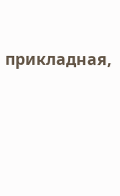прикладная,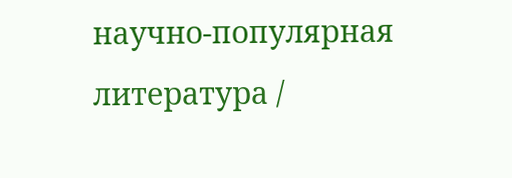научно-популярная литература /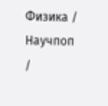Физика / Научпоп /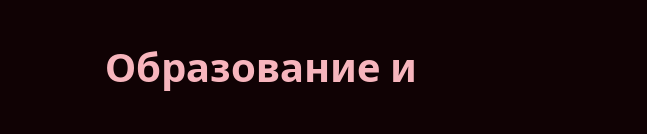Образование и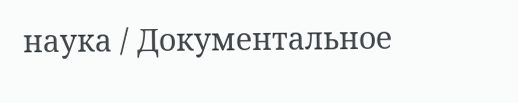наука / Документальное